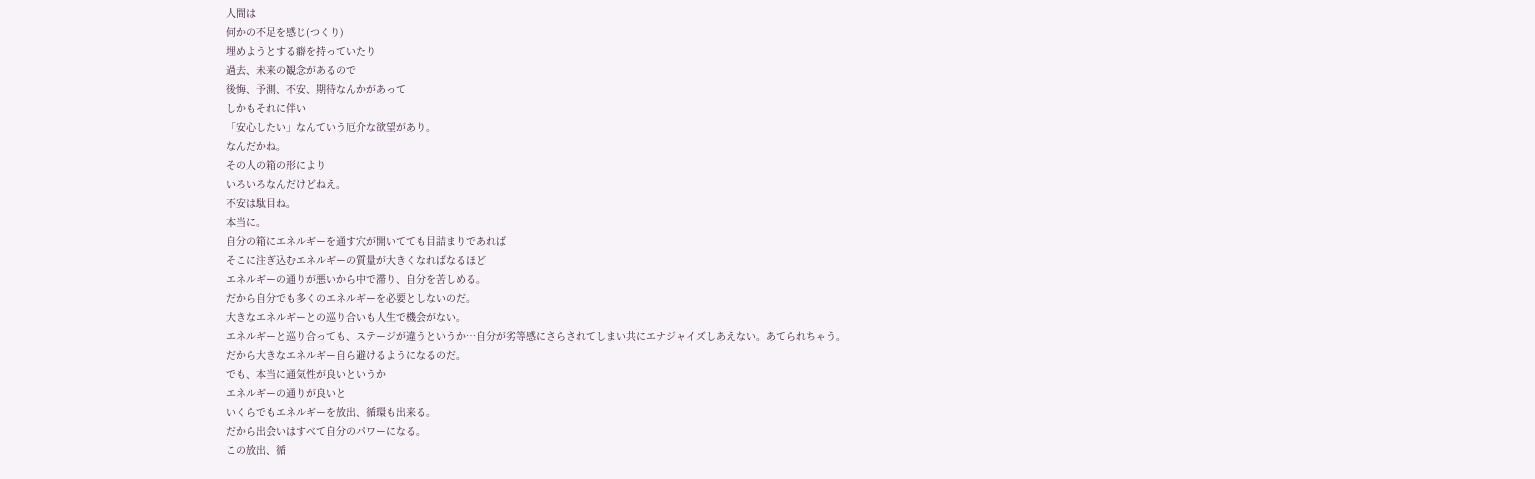人間は
何かの不足を感じ(つくり)
埋めようとする癖を持っていたり
過去、未来の観念があるので
後悔、予測、不安、期待なんかがあって
しかもそれに伴い
「安心したい」なんていう厄介な欲望があり。
なんだかね。
その人の箱の形により
いろいろなんだけどねえ。
不安は駄目ね。
本当に。
自分の箱にエネルギーを通す穴が開いてても目詰まりであれば
そこに注ぎ込むエネルギーの質量が大きくなればなるほど
エネルギーの通りが悪いから中で滞り、自分を苦しめる。
だから自分でも多くのエネルギーを必要としないのだ。
大きなエネルギーとの巡り合いも人生で機会がない。
エネルギーと巡り合っても、ステージが違うというか…自分が劣等感にさらされてしまい共にエナジャイズしあえない。あてられちゃう。
だから大きなエネルギー自ら避けるようになるのだ。
でも、本当に通気性が良いというか
エネルギーの通りが良いと
いくらでもエネルギーを放出、循環も出来る。
だから出会いはすべて自分のパワーになる。
この放出、循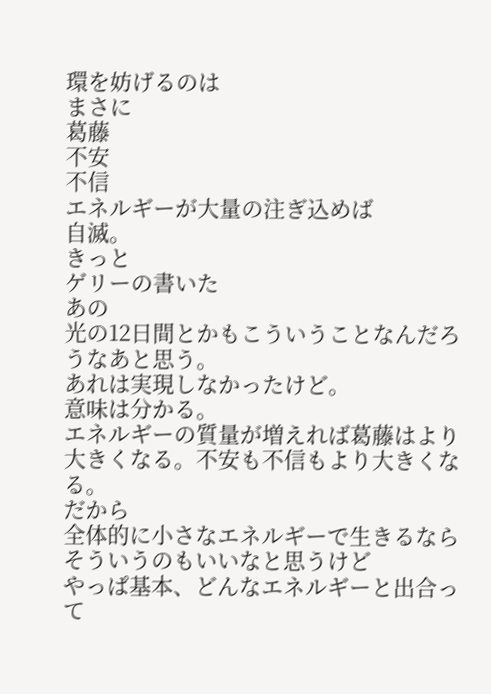環を妨げるのは
まさに
葛藤
不安
不信
エネルギーが大量の注ぎ込めば
自滅。
きっと
ゲリーの書いた
あの
光の12日間とかもこういうことなんだろうなあと思う。
あれは実現しなかったけど。
意味は分かる。
エネルギーの質量が増えれば葛藤はより大きくなる。不安も不信もより大きくなる。
だから
全体的に小さなエネルギーで生きるなら
そういうのもいいなと思うけど
やっぱ基本、どんなエネルギーと出合って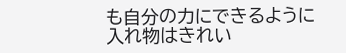も自分の力にできるように
入れ物はきれい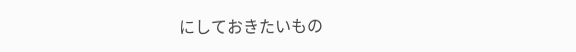にしておきたいもの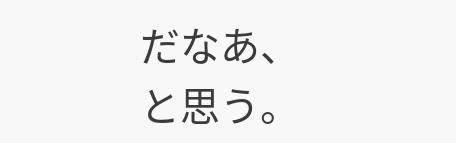だなあ、と思う。